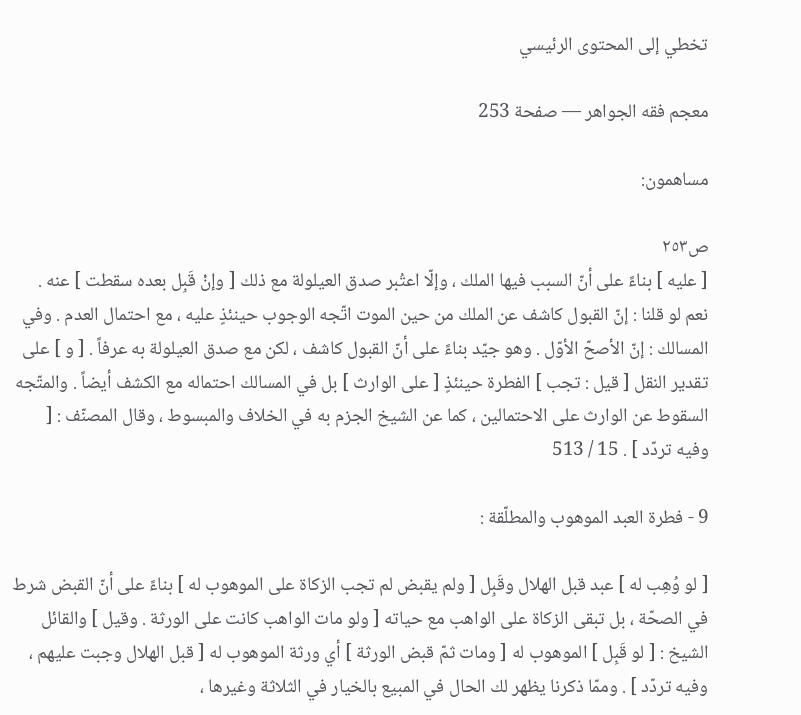تخطي إلى المحتوى الرئيسي

معجم فقه الجواهر — صفحة 253

مساهمون:

ص٢٥٣
[ عليه ] بناءً على أنّ السبب فيها الملك ، وإلّا اعتُبر صدق العيلولة مع ذلك [ وإنْ قَبِل بعده سقطت ] عنه . نعم لو قلنا : إنّ القبول كاشف عن الملك من حين الموت اتّجه الوجوب حينئذٍ عليه ، مع احتمال العدم . وفي المسالك : إنّ الأصحّ الأوّل . وهو جيّد بناءً على أنّ القبول كاشف ، لكن مع صدق العيلولة به عرفاً . [ و ] على تقدير النقل [ قيل : تجب ] الفطرة حينئذٍ [ على الوارث ] بل في المسالك احتماله مع الكشف أيضاً . والمتّجه السقوط عن الوارث على الاحتمالين ، كما عن الشيخ الجزم به في الخلاف والمبسوط ، وقال المصنّف : [ وفيه تردّد ] . 15 / 513

9 - فطرة العبد الموهوب والمطلّقة :

[ لو وُهِب له ] عبد قبل الهلال وقَبِل [ ولم يقبض لم تجب الزكاة على الموهوب له ] بناءً على أنّ القبض شرط في الصحّة ، بل تبقى الزكاة على الواهب مع حياته [ ولو مات الواهب كانت على الورثة . وقيل ] والقائل الشيخ : [ لو قَبِل ] الموهوب له [ ومات ثمّ قبض الورثة ] أي ورثة الموهوب له [ قبل الهلال وجبت عليهم ، وفيه تردّد ] . وممّا ذكرنا يظهر لك الحال في المبيع بالخيار في الثلاثة وغيرها ،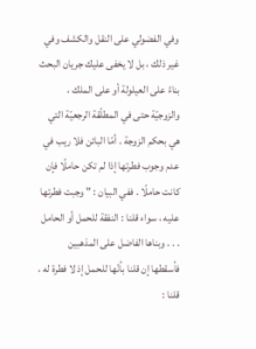وفي الفضولي على النقل والكشف وفي غير ذلك ، بل لا يخفى عليك جريان البحث بناءً على العيلولة أو على الملك ، والزوجيّة حتى في المطلّقة الرجعيّة التي هي بحكم الزوجة . أمّا البائن فلا ريب في عدم وجوب فطرتها إذا لم تكن حاملًا فإن كانت حاملًا . ففي البيان : " وجبت فطرتها عليه ، سواء قلنا : النفقة للحمل أو الحامل . . . وبناها الفاضل على المذهبين فأسقطها إن قلنا بأنّها للحمل إذ لا فطرة له ، قلنا :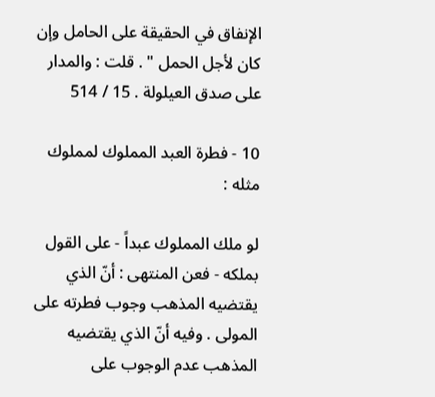الإنفاق في الحقيقة على الحامل وإن كان لأجل الحمل " . قلت : والمدار على صدق العيلولة . 15 / 514

10 - فطرة العبد المملوك لمملوك مثله :

لو ملك المملوك عبداً - على القول بملكه - فعن المنتهى : أنّ الذي يقتضيه المذهب وجوب فطرته على المولى . وفيه أنّ الذي يقتضيه المذهب عدم الوجوب على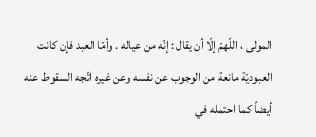المولى ، اللّهمّ إلّا أن يقال : إنّه من عياله . وأمّا العبد فإن كانت العبوديّة مانعة من الوجوب عن نفسه وعن غيره اتّجه السقوط عنه أيضاً كما احتمله في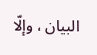البيان ، وإلّا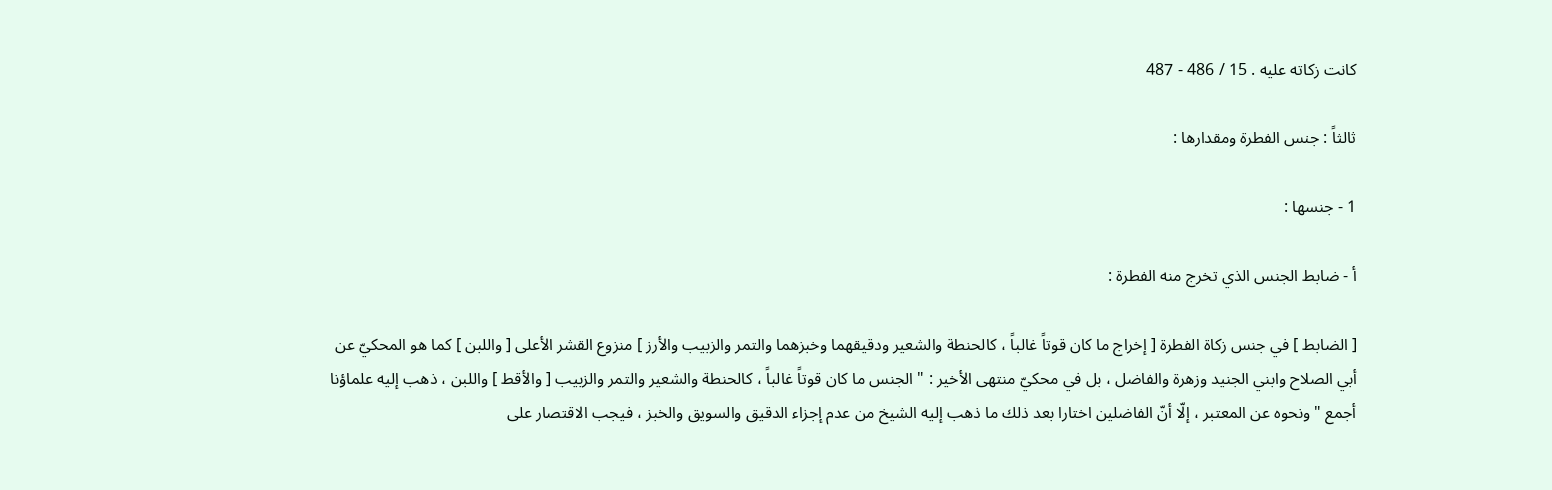كانت زكاته عليه . 15 / 486 - 487

ثالثاً : جنس الفطرة ومقدارها :

1 - جنسها :

أ - ضابط الجنس الذي تخرج منه الفطرة :

[ الضابط ] في جنس زكاة الفطرة [ إخراج ما كان قوتاً غالباً ، كالحنطة والشعير ودقيقهما وخبزهما والتمر والزبيب والأرز ] منزوع القشر الأعلى [ واللبن ] كما هو المحكيّ عن أبي الصلاح وابني الجنيد وزهرة والفاضل ، بل في محكيّ منتهى الأخير : " الجنس ما كان قوتاً غالباً ، كالحنطة والشعير والتمر والزبيب [ والأقط ] واللبن ، ذهب إليه علماؤنا أجمع " ونحوه عن المعتبر ، إلّا أنّ الفاضلين اختارا بعد ذلك ما ذهب إليه الشيخ من عدم إجزاء الدقيق والسويق والخبز ، فيجب الاقتصار على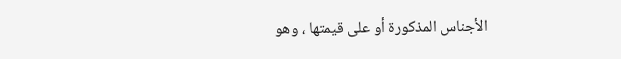الأجناس المذكورة أو على قيمتها ، وهو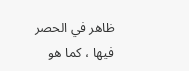ظاهر في الحصر فيها ، كما هو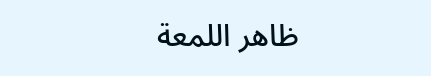ظاهر اللمعة